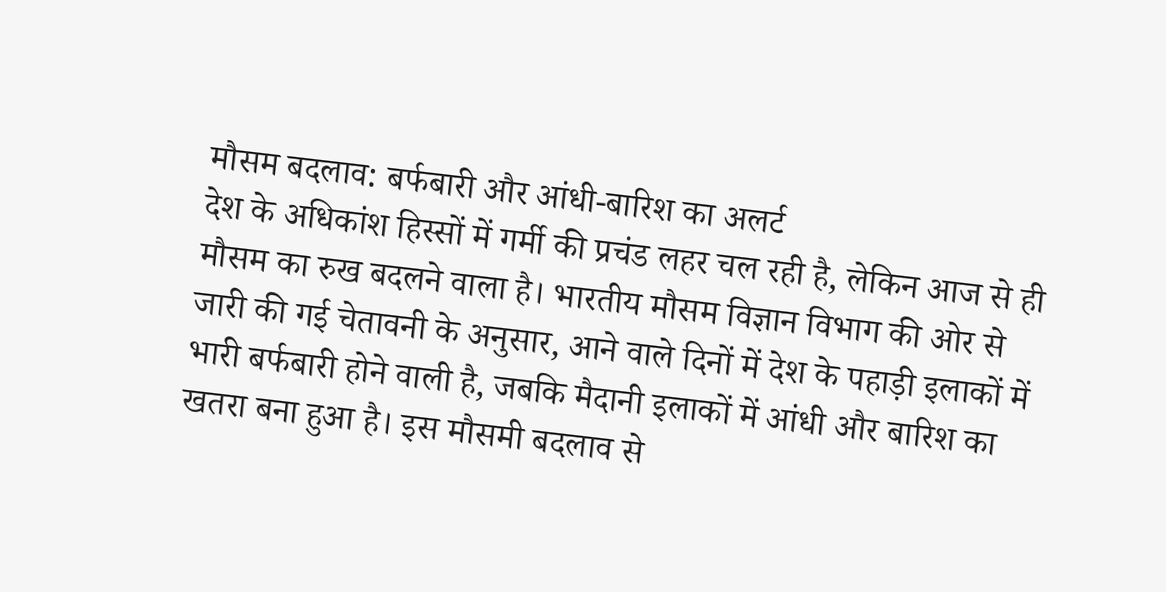मौसम बदलाव: बर्फबारी और आंधी-बारिश का अलर्ट
देश के अधिकांश हिस्सों में गर्मी की प्रचंड लहर चल रही है, लेकिन आज से ही मौसम का रुख बदलने वाला है। भारतीय मौसम विज्ञान विभाग की ओर से जारी की गई चेतावनी के अनुसार, आने वाले दिनों में देश के पहाड़ी इलाकों में भारी बर्फबारी होने वाली है, जबकि मैदानी इलाकों में आंधी और बारिश का खतरा बना हुआ है। इस मौसमी बदलाव से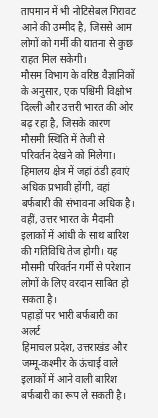तापमान में भी नोटिसेबल गिरावट आने की उम्मीद है, जिससे आम लोगों को गर्मी की यातना से कुछ राहत मिल सकेगी।
मौसम विभाग के वरिष्ठ वैज्ञानिकों के अनुसार, एक पश्चिमी विक्षोभ दिल्ली और उत्तरी भारत की ओर बढ़ रहा है, जिसके कारण मौसमी स्थिति में तेजी से परिवर्तन देखने को मिलेगा। हिमालय क्षेत्र में जहां ठंडी हवाएं अधिक प्रभावी होंगी, वहां बर्फबारी की संभावना अधिक है। वहीं, उत्तर भारत के मैदानी इलाकों में आंधी के साथ बारिश की गतिविधि तेज होगी। यह मौसमी परिवर्तन गर्मी से परेशान लोगों के लिए वरदान साबित हो सकता है।
पहाड़ों पर भारी बर्फबारी का अलर्ट
हिमाचल प्रदेश, उत्तराखंड और जम्मू-कश्मीर के ऊंचाई वाले इलाकों में आने वाली बारिश बर्फबारी का रूप ले सकती है।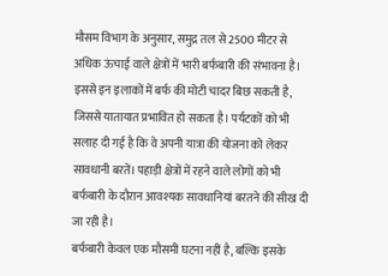मौसम विभाग के अनुसार, समुद्र तल से 2500 मीटर से अधिक ऊंचाई वाले क्षेत्रों में भारी बर्फबारी की संभावना है। इससे इन इलाकों में बर्फ की मोटी चादर बिछ सकती है, जिससे यातायात प्रभावित हो सकता है। पर्यटकों को भी सलाह दी गई है कि वे अपनी यात्रा की योजना को लेकर सावधानी बरतें। पहाड़ी क्षेत्रों में रहने वाले लोगों को भी बर्फबारी के दौरान आवश्यक सावधानियां बरतने की सीख दी जा रही है।
बर्फबारी केवल एक मौसमी घटना नहीं है, बल्कि इसके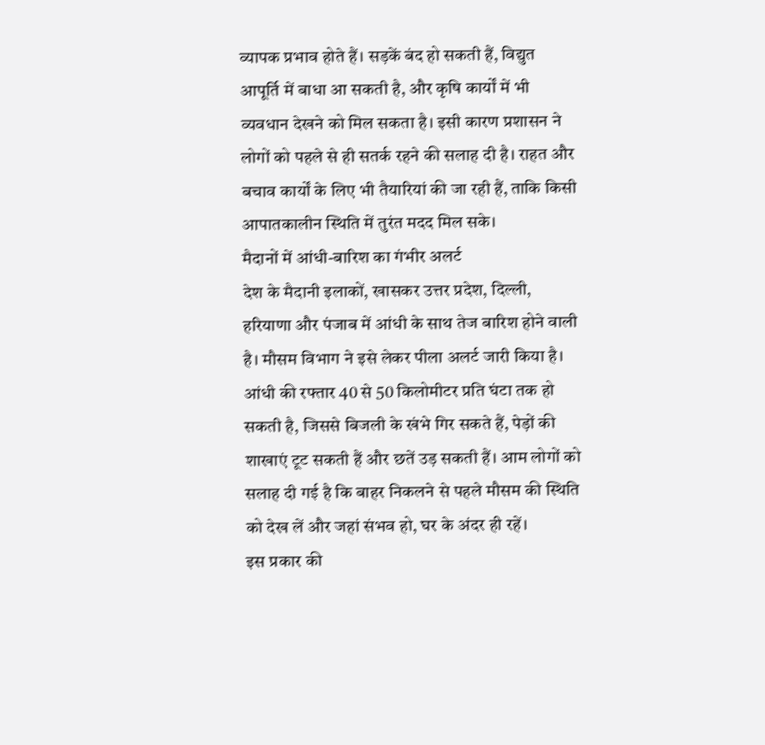व्यापक प्रभाव होते हैं। सड़कें बंद हो सकती हैं, विद्युत आपूर्ति में बाधा आ सकती है, और कृषि कार्यों में भी व्यवधान देखने को मिल सकता है। इसी कारण प्रशासन ने लोगों को पहले से ही सतर्क रहने की सलाह दी है। राहत और बचाव कार्यों के लिए भी तैयारियां की जा रही हैं, ताकि किसी आपातकालीन स्थिति में तुरंत मदद मिल सके।
मैदानों में आंधी-बारिश का गंभीर अलर्ट
देश के मैदानी इलाकों, खासकर उत्तर प्रदेश, दिल्ली, हरियाणा और पंजाब में आंधी के साथ तेज बारिश होने वाली है। मौसम विभाग ने इसे लेकर पीला अलर्ट जारी किया है। आंधी की रफ्तार 40 से 50 किलोमीटर प्रति घंटा तक हो सकती है, जिससे बिजली के खंभे गिर सकते हैं, पेड़ों की शाखाएं टूट सकती हैं और छतें उड़ सकती हैं। आम लोगों को सलाह दी गई है कि बाहर निकलने से पहले मौसम की स्थिति को देख लें और जहां संभव हो, घर के अंदर ही रहें।
इस प्रकार की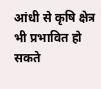आंधी से कृषि क्षेत्र भी प्रभावित हो सकते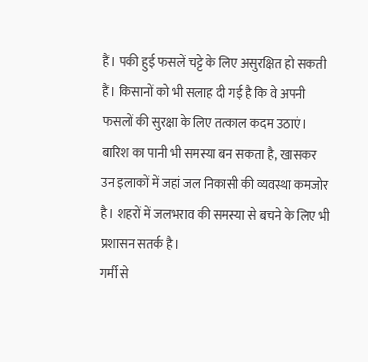हैं। पकी हुई फसलें चट्टे के लिए असुरक्षित हो सकती हैं। किसानों को भी सलाह दी गई है कि वे अपनी फसलों की सुरक्षा के लिए तत्काल कदम उठाएं। बारिश का पानी भी समस्या बन सकता है, खासकर उन इलाकों में जहां जल निकासी की व्यवस्था कमजोर है। शहरों में जलभराव की समस्या से बचने के लिए भी प्रशासन सतर्क है।
गर्मी से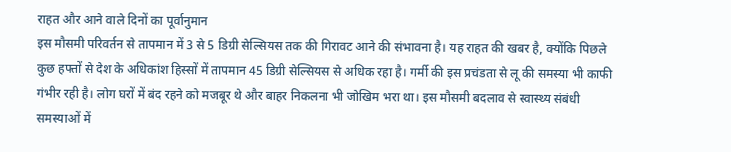राहत और आने वाले दिनों का पूर्वानुमान
इस मौसमी परिवर्तन से तापमान में 3 से 5 डिग्री सेल्सियस तक की गिरावट आने की संभावना है। यह राहत की खबर है, क्योंकि पिछले कुछ हफ्तों से देश के अधिकांश हिस्सों में तापमान 45 डिग्री सेल्सियस से अधिक रहा है। गर्मी की इस प्रचंडता से लू की समस्या भी काफी गंभीर रही है। लोग घरों में बंद रहने को मजबूर थे और बाहर निकलना भी जोखिम भरा था। इस मौसमी बदलाव से स्वास्थ्य संबंधी समस्याओं में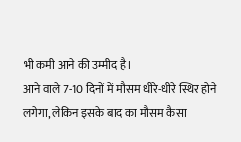भी कमी आने की उम्मीद है।
आने वाले 7-10 दिनों में मौसम धीरे-धीरे स्थिर होने लगेगा, लेकिन इसके बाद का मौसम कैसा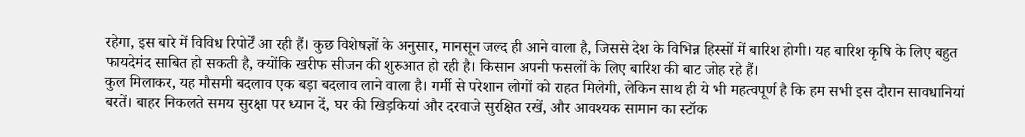रहेगा, इस बारे में विविध रिपोर्टें आ रही हैं। कुछ विशेषज्ञों के अनुसार, मानसून जल्द ही आने वाला है, जिससे देश के विभिन्न हिस्सों में बारिश होगी। यह बारिश कृषि के लिए बहुत फायदेमंद साबित हो सकती है, क्योंकि खरीफ सीजन की शुरुआत हो रही है। किसान अपनी फसलों के लिए बारिश की बाट जोह रहे हैं।
कुल मिलाकर, यह मौसमी बदलाव एक बड़ा बदलाव लाने वाला है। गर्मी से परेशान लोगों को राहत मिलेगी, लेकिन साथ ही ये भी महत्वपूर्ण है कि हम सभी इस दौरान सावधानियां बरतें। बाहर निकलते समय सुरक्षा पर ध्यान दें, घर की खिड़कियां और दरवाजे सुरक्षित रखें, और आवश्यक सामान का स्टॉक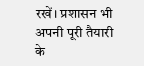रखें। प्रशासन भी अपनी पूरी तैयारी के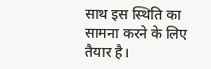साथ इस स्थिति का सामना करने के लिए तैयार है।